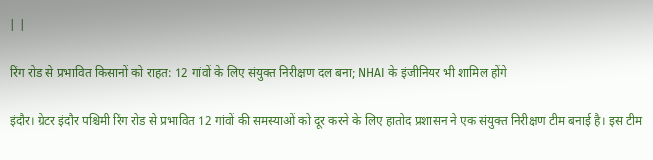| |

रिंग रोड से प्रभावित किसानों को राहत: 12 गांवों के लिए संयुक्त निरीक्षण दल बना; NHAI के इंजीनियर भी शामिल होंगे

इंदौर। ग्रेटर इंदौर पश्चिमी रिंग रोड से प्रभावित 12 गांवों की समस्याओं को दूर करने के लिए हातोद प्रशासन ने एक संयुक्त निरीक्षण टीम बनाई है। इस टीम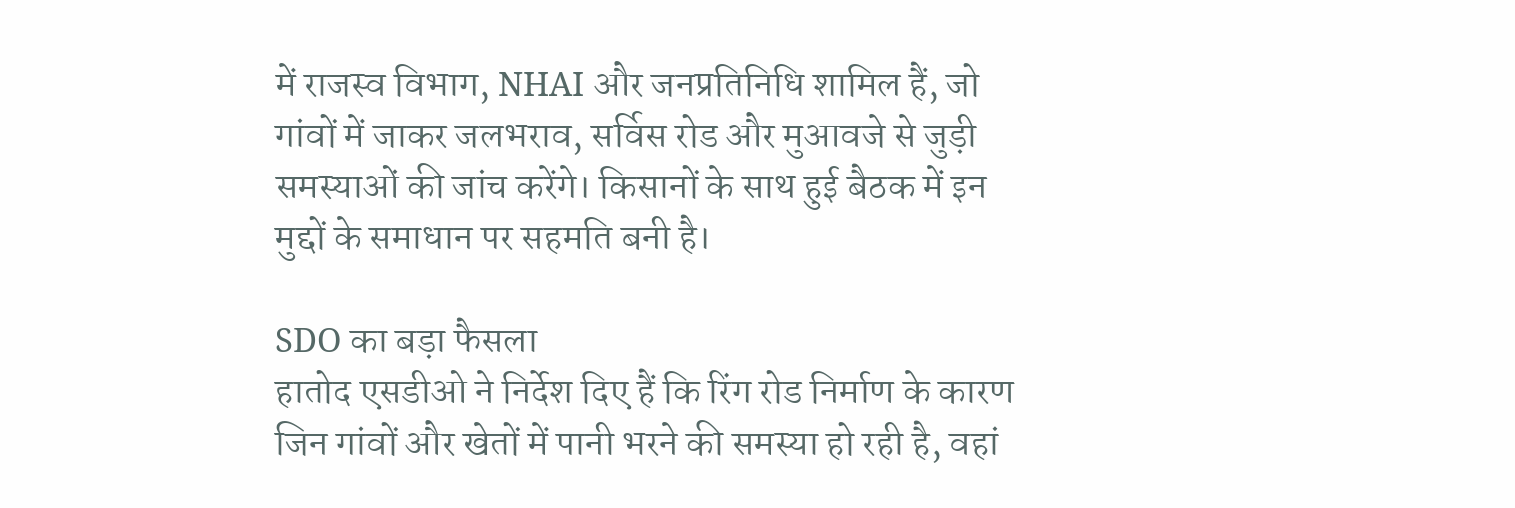में राजस्व विभाग, NHAI और जनप्रतिनिधि शामिल हैं, जो गांवों में जाकर जलभराव, सर्विस रोड और मुआवजे से जुड़ी समस्याओं की जांच करेंगे। किसानों के साथ हुई बैठक में इन मुद्दों के समाधान पर सहमति बनी है।

SDO का बड़ा फैसला
हातोद एसडीओ ने निर्देश दिए हैं कि रिंग रोड निर्माण के कारण जिन गांवों और खेतों में पानी भरने की समस्या हो रही है, वहां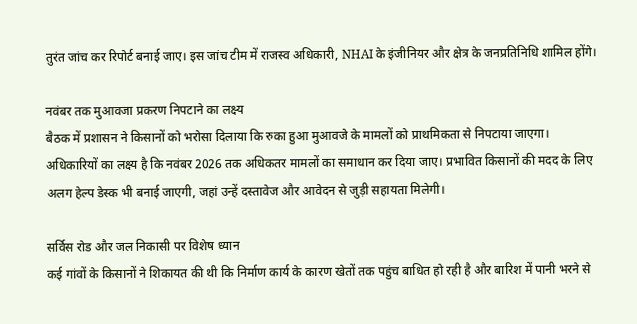तुरंत जांच कर रिपोर्ट बनाई जाए। इस जांच टीम में राजस्व अधिकारी, NHAI के इंजीनियर और क्षेत्र के जनप्रतिनिधि शामिल होंगे।

नवंबर तक मुआवजा प्रकरण निपटाने का लक्ष्य
बैठक में प्रशासन ने किसानों को भरोसा दिलाया कि रुका हुआ मुआवजे के मामलों को प्राथमिकता से निपटाया जाएगा। अधिकारियों का लक्ष्य है कि नवंबर 2026 तक अधिकतर मामलों का समाधान कर दिया जाए। प्रभावित किसानों की मदद के लिए अलग हेल्प डेस्क भी बनाई जाएगी, जहां उन्हें दस्तावेज और आवेदन से जुड़ी सहायता मिलेगी।

सर्विस रोड और जल निकासी पर विशेष ध्यान
कई गांवों के किसानों ने शिकायत की थी कि निर्माण कार्य के कारण खेतों तक पहुंच बाधित हो रही है और बारिश में पानी भरने से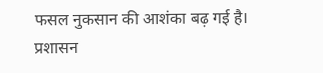फसल नुकसान की आशंका बढ़ गई है। प्रशासन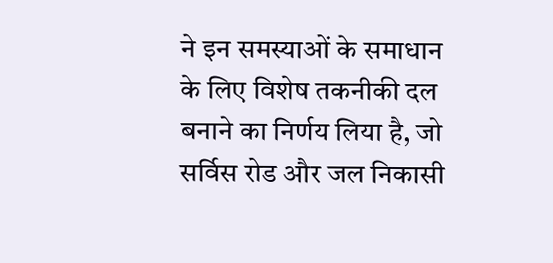ने इन समस्याओं के समाधान के लिए विशेष तकनीकी दल बनाने का निर्णय लिया है, जो सर्विस रोड और जल निकासी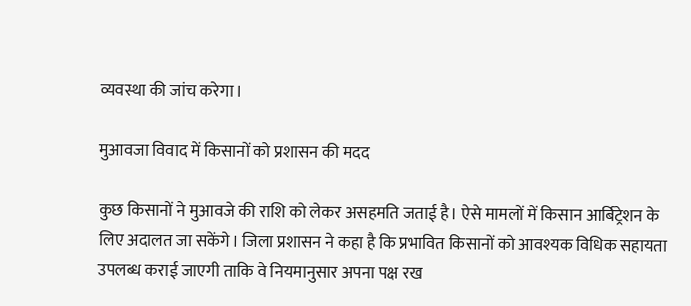व्यवस्था की जांच करेगा।

मुआवजा विवाद में किसानों को प्रशासन की मदद

कुछ किसानों ने मुआवजे की राशि को लेकर असहमति जताई है। ऐसे मामलों में किसान आर्बिट्रेशन के लिए अदालत जा सकेंगे। जिला प्रशासन ने कहा है कि प्रभावित किसानों को आवश्यक विधिक सहायता उपलब्ध कराई जाएगी ताकि वे नियमानुसार अपना पक्ष रख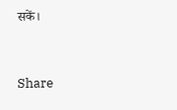सकें।



Share